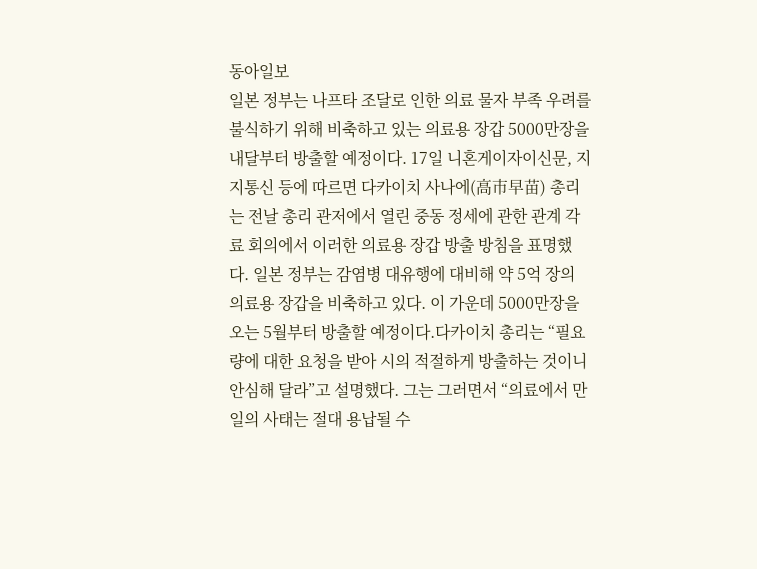동아일보
일본 정부는 나프타 조달로 인한 의료 물자 부족 우려를 불식하기 위해 비축하고 있는 의료용 장갑 5000만장을 내달부터 방출할 예정이다. 17일 니혼게이자이신문, 지지통신 등에 따르면 다카이치 사나에(高市早苗) 총리는 전날 총리 관저에서 열린 중동 정세에 관한 관계 각료 회의에서 이러한 의료용 장갑 방출 방침을 표명했다. 일본 정부는 감염병 대유행에 대비해 약 5억 장의 의료용 장갑을 비축하고 있다. 이 가운데 5000만장을 오는 5월부터 방출할 예정이다.다카이치 총리는 “필요량에 대한 요청을 받아 시의 적절하게 방출하는 것이니 안심해 달라”고 설명했다. 그는 그러면서 “의료에서 만일의 사태는 절대 용납될 수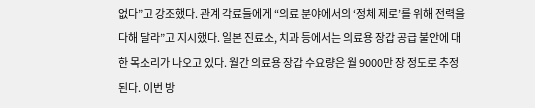없다”고 강조했다. 관계 각료들에게 “의료 분야에서의 ‘정체 제로’를 위해 전력을 다해 달라”고 지시했다. 일본 진료소, 치과 등에서는 의료용 장갑 공급 불안에 대한 목소리가 나오고 있다. 월간 의료용 장갑 수요량은 월 9000만 장 정도로 추정된다. 이번 방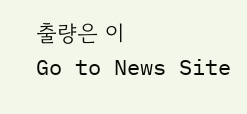출량은 이
Go to News Site